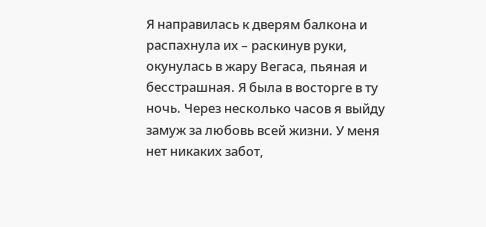Я направилась к дверям балкона и распахнула их – раскинув руки, окунулась в жару Вегаса, пьяная и бесстрашная. Я была в восторге в ту ночь. Через несколько часов я выйду замуж за любовь всей жизни. У меня нет никаких забот,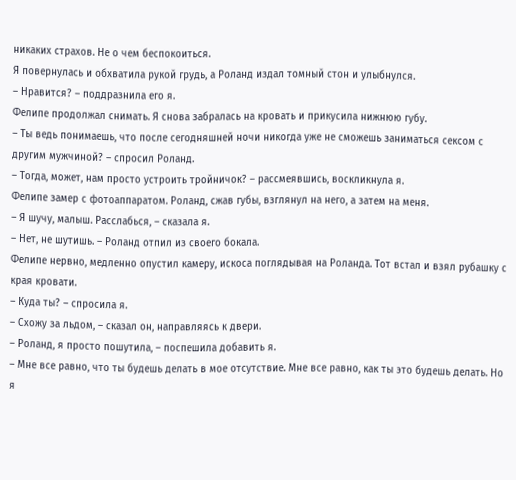никаких страхов. Не о чем беспокоиться.
Я повернулась и обхватила рукой грудь, а Роланд издал томный стон и улыбнулся.
– Нравится? – поддразнила его я.
Фелипе продолжал снимать. Я снова забралась на кровать и прикусила нижнюю губу.
– Ты ведь понимаешь, что после сегодняшней ночи никогда уже не сможешь заниматься сексом с другим мужчиной? – спросил Роланд.
– Тогда, может, нам просто устроить тройничок? – рассмеявшись, воскликнула я.
Фелипе замер с фотоаппаратом. Роланд, сжав губы, взглянул на него, а затем на меня.
– Я шучу, малыш. Расслабься, – сказала я.
– Нет, не шутишь. – Роланд отпил из своего бокала.
Фелипе нервно, медленно опустил камеру, искоса поглядывая на Роланда. Тот встал и взял рубашку с края кровати.
– Куда ты? – спросила я.
– Схожу за льдом, – сказал он, направляясь к двери.
– Роланд, я просто пошутила, – поспешила добавить я.
– Мне все равно, что ты будешь делать в мое отсутствие. Мне все равно, как ты это будешь делать. Но я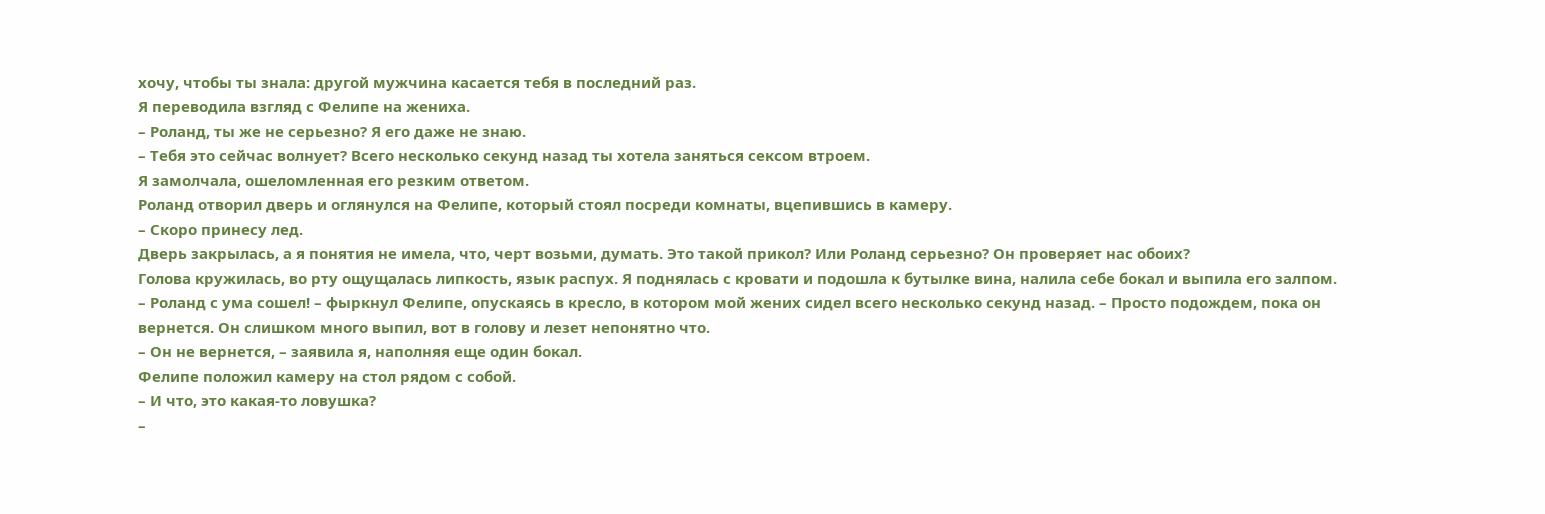хочу, чтобы ты знала: другой мужчина касается тебя в последний раз.
Я переводила взгляд с Фелипе на жениха.
– Роланд, ты же не серьезно? Я его даже не знаю.
– Тебя это сейчас волнует? Всего несколько секунд назад ты хотела заняться сексом втроем.
Я замолчала, ошеломленная его резким ответом.
Роланд отворил дверь и оглянулся на Фелипе, который стоял посреди комнаты, вцепившись в камеру.
– Скоро принесу лед.
Дверь закрылась, а я понятия не имела, что, черт возьми, думать. Это такой прикол? Или Роланд серьезно? Он проверяет нас обоих?
Голова кружилась, во рту ощущалась липкость, язык распух. Я поднялась с кровати и подошла к бутылке вина, налила себе бокал и выпила его залпом.
– Роланд с ума сошел! – фыркнул Фелипе, опускаясь в кресло, в котором мой жених сидел всего несколько секунд назад. – Просто подождем, пока он вернется. Он слишком много выпил, вот в голову и лезет непонятно что.
– Он не вернется, – заявила я, наполняя еще один бокал.
Фелипе положил камеру на стол рядом с собой.
– И что, это какая-то ловушка?
–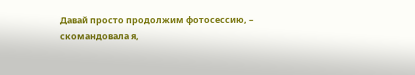Давай просто продолжим фотосессию, – скомандовала я,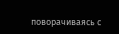поворачиваясь с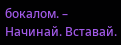бокалом. – Начинай. Вставай.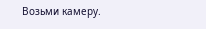Возьми камеру.